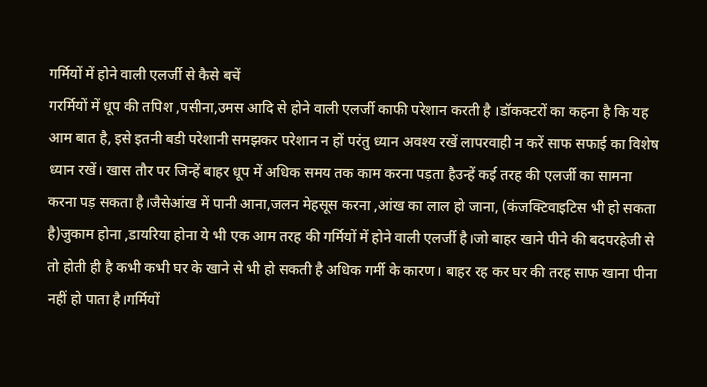गर्मियों में होने वाली एलर्जी से कैसे बचें
गरर्मियों में धूप की तपिश ,पसीना,उमस आदि से होने वाली एलर्जी काफी परेशान करती है ।डॉकक्टरों का कहना है कि यह आम बात है, इसे इतनी बडी परेशानी समझकर परेशान न हों परंतु ध्यान अवश्य रखें लापरवाही न करें साफ सफाई का विशेष ध्यान रखें। खास तौर पर जिन्हें बाहर धूप में अधिक समय तक काम करना पड़ता हैउन्हें कई तरह की एलर्जी का सामना करना पड़ सकता है।जैसेआंख में पानी आना,जलन मेहसूस करना ,आंख का लाल हो जाना, (कंजक्टिवाइटिस भी हो सकता है)जुकाम होना ,डायरिया होना ये भी एक आम तरह की गर्मियों में होने वाली एलर्जी है।जो बाहर खाने पीने की बदपरहेजी से तो होती ही है कभी कभी घर के खाने से भी हो सकती है अधिक गर्मी के कारण। बाहर रह कर घर की तरह साफ खाना पीना नहीं हो पाता है।गर्मियों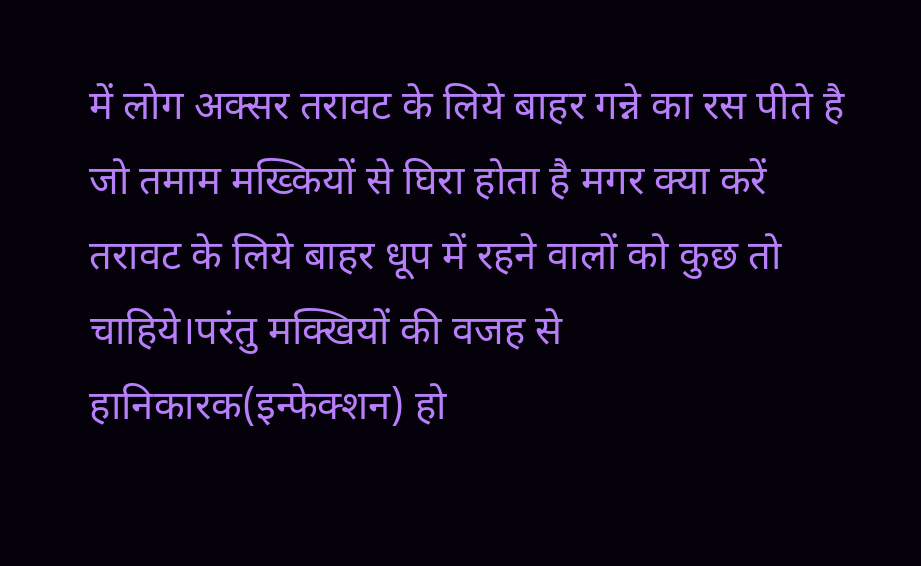में लोग अक्सर तरावट के लिये बाहर गन्ने का रस पीते है जो तमाम मख्कियों से घिरा होता है मगर क्या करें तरावट के लिये बाहर धूप में रहने वालों को कुछ तो चाहिये।परंतु मक्खियों की वजह से हानिकारक(इन्फेक्शन) हो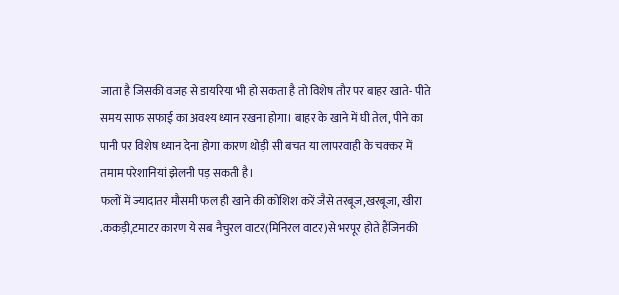जाता है जिसकी वजह से डायरिया भी हो सकता है तो विशेष तौर पर बाहर खाते- पीते समय साफ सफाई का अवश्य ध्यान रखना होगा। बाहर के खाने में घी तेल, पीने का पानी पर विशेष ध्यान देना होगा कारण थोड़ी सी बचत या लापरवाही के चक्कर में तमाम परेशानियां झेलनी पड़ सकती है।
फलों में ज्यादातर मौसमी फल ही खाने की कोशिश करें जैसे तरबूज,खरबूजा, खीरा .ककड़ी,टमाटर कारण ये सब नैचुरल वाटर(मिनिरल वाटर)से भरपूर होते हैंजिनकी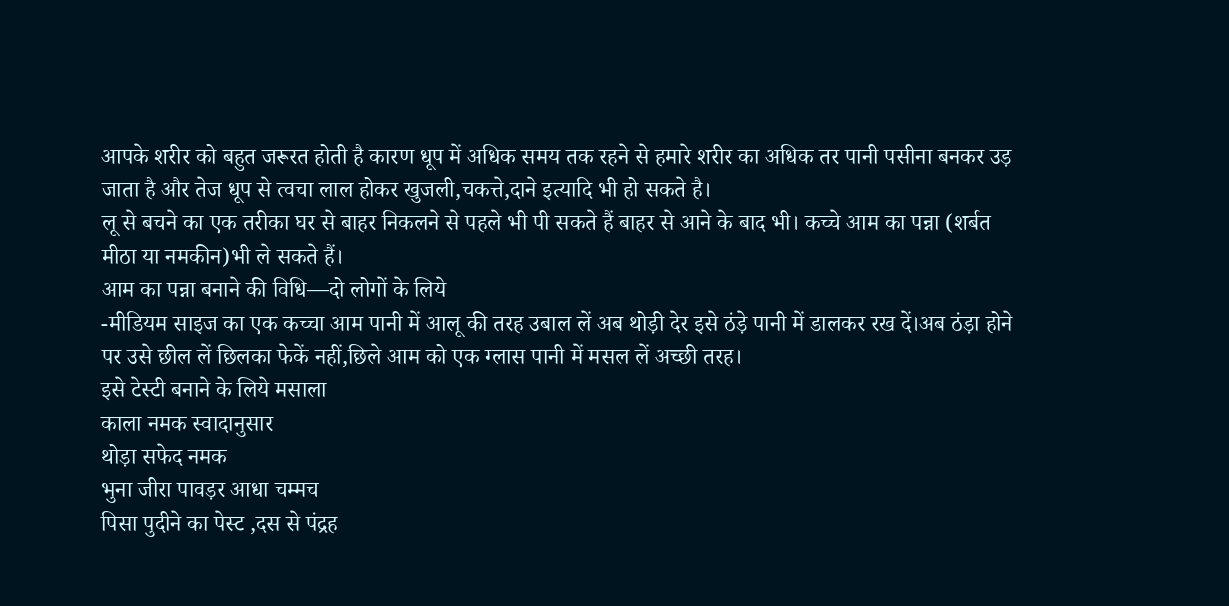आपके शरीर को बहुत जरूरत होती है कारण धूप में अधिक समय तक रहने से हमारे शरीर का अधिक तर पानी पसीना बनकर उड़ जाता है और तेज धूप से त्वचा लाल होकर खुजली,चकत्ते,दाने इत्यादि भी हो सकते है।
लू से बचने का एक तरीका घर से बाहर निकलने से पहले भी पी सकते हैं बाहर से आने के बाद भी। कच्चे आम का पन्ना (शर्बत मीठा या नमकीन)भी ले सकते हैं।
आम का पन्ना बनाने की विधि—दो लोगों के लिये
-मीडियम साइज का एक कच्चा आम पानी में आलू की तरह उबाल लें अब थोड़ी देर इसे ठंड़े पानी में डालकर रख दें।अब ठंड़ा होने पर उसे छील लें छिलका फेकें नहीं,छिले आम को एक ग्लास पानी में मसल लें अच्छी तरह।
इसे टेस्टी बनाने के लिये मसाला
काला नमक स्वादानुसार
थोड़ा सफेद नमक
भुना जीरा पावड़र आधा चम्मच
पिसा पुदीने का पेस्ट ,दस से पंद्रह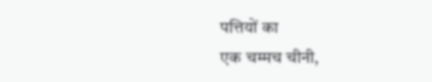पत्तियों का
एक चम्मच चीनी,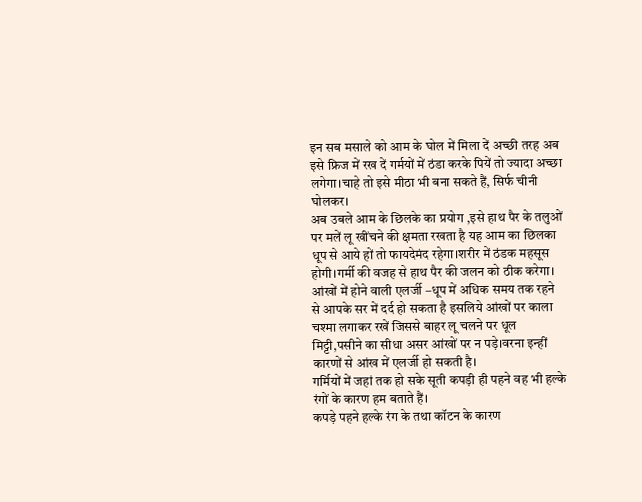इन सब मसाले को आम के घोल में मिला दें अच्छी तरह अब इसे फ्रिज में रख दें गर्मयों में ठंडा करके पियें तो ज्यादा अच्छा लगेगा।चाहे तो इसे मीठा भी बना सकते हैं, सिर्फ चीनी घोलकर।
अब उबले आम के छिलके का प्रयोग ,इसे हाथ पैर के तलुओं पर मलें लू खींचने की क्षमता रखता है यह आम का छिलका धूप से आये हों तो फायदेमंद रहेगा।शरीर में ठंडक महसूस होगी।गर्मी की वजह से हाथ पैर की जलन को ठीक करेगा।
आंखों में होने वाली एलर्जी –धूप में अधिक समय तक रहने से आपके सर में दर्द हो सकता है इसलिये आंखों पर काला चश्मा लगाकर रखें जिससे बाहर लू चलने पर धूल मिट्टी,पसीने का सीधा असर आंखों पर न पड़े।वरना इन्हीं कारणों से आंख में एलर्जी हो सकती है।
गर्मियों में जहां तक हो सके सूती कपड़ी ही पहने वह भी हल्के रंगों के कारण हम बताते हैं।
कपड़े पहने हल्के रंग के तथा कॉटन के कारण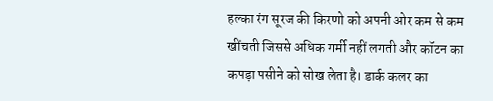हल्का रंग सूरज की किरणो को अपनी ओर कम से कम खींचती जिससे अधिक गर्मी नहीं लगती और कॉटन का कपड़ा पसीने को सोख लेता है। डार्क कलर का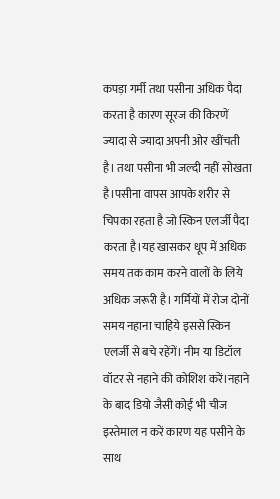कपड़ा गर्मी तथा पसीना अधिक पैदा करता है कारण सूरज की किरणें ज्यादा से ज्यादा अपनी ओर खींचती है। तथा पसीना भी जल्दी नहीं सोखता है।पसीना वापस आपके शरीर से चिपका रहता है जो स्किन एलर्जी पैदा करता है।यह खासकर धूप में अधिक समय तक काम करने वालों के लिये अधिक जरूरी है। गर्मियों में रोज दोनों समय नहाना चाहिये इससे स्किन एलर्जी से बचे रहेंगें। नीम या डिटॉल वॉटर से नहाने की कोशिश करें।नहाने के बाद डियो जैसी कोई भी चीज इस्तेमाल न करें कारण यह पसीने के साथ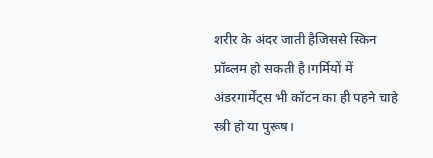शरीर के अंदर जाती हैजिससे स्किन प्रॉब्लम हो सकती है।गर्मियों में अंडरगार्मेंट्स भी कॉटन का ही पहने चाहे स्त्री हो या पुरूष।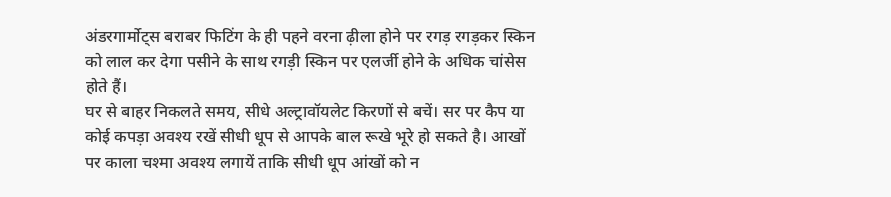अंडरगार्मोट्स बराबर फिटिंग के ही पहने वरना ढ़ीला होने पर रगड़ रगड़कर स्किन को लाल कर देगा पसीने के साथ रगड़ी स्किन पर एलर्जी होने के अधिक चांसेस होते हैं।
घर से बाहर निकलते समय, सीधे अल्ट्रावॉयलेट किरणों से बचें। सर पर कैप या कोई कपड़ा अवश्य रखें सीधी धूप से आपके बाल रूखे भूरे हो सकते है। आखों पर काला चश्मा अवश्य लगायें ताकि सीधी धूप आंखों को न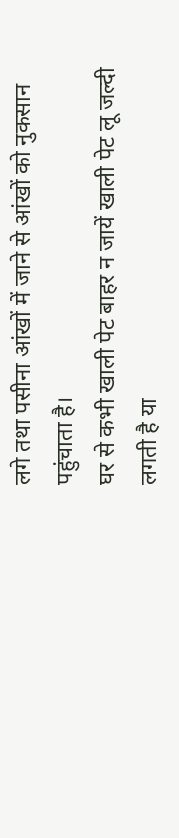लगे तथा पसीना आंखों में जाने से आंखों को नुकसान पहुंचाता है।
घर से कभी खाली पेट बाहर न जायें खाली पेट लू जल्दी लगती है या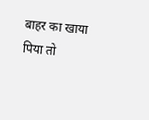बाहर का खाया पिया तो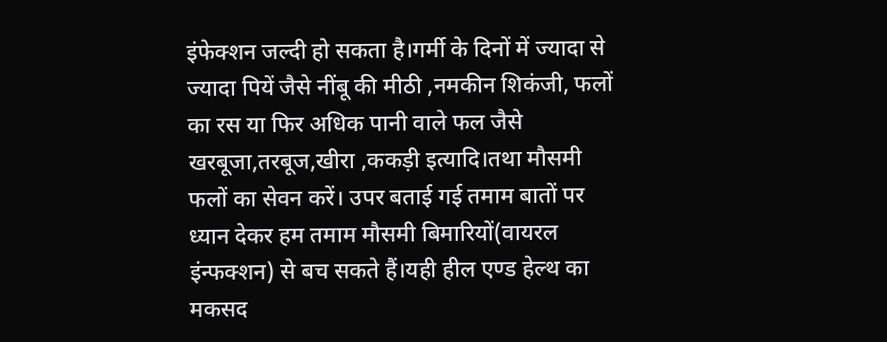इंफेक्शन जल्दी हो सकता है।गर्मी के दिनों में ज्यादा से ज्यादा पियें जैसे नींबू की मीठी ,नमकीन शिकंजी, फलों का रस या फिर अधिक पानी वाले फल जैसे खरबूजा,तरबूज,खीरा ,ककड़ी इत्यादि।तथा मौसमी फलों का सेवन करें। उपर बताई गई तमाम बातों पर ध्यान देकर हम तमाम मौसमी बिमारियों(वायरल इंन्फक्शन) से बच सकते हैं।यही हील एण्ड हेल्थ का मकसद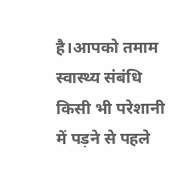है।आपको तमाम स्वास्थ्य संबंधि किसी भी परेशानी में पड़ने से पहले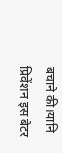बचाने की।यानि प्रिवेंशन इस बेटर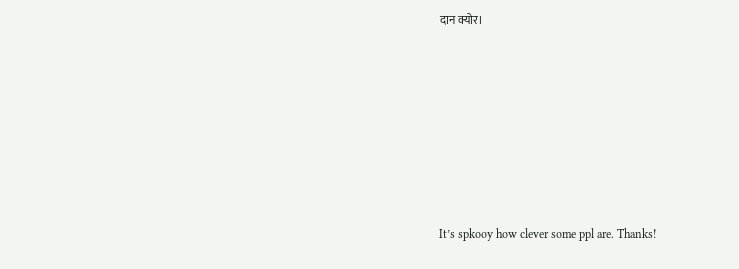दान क्योर।







It’s spkooy how clever some ppl are. Thanks!